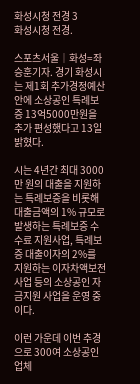화성시청 전경 3
화성시청 전경.

스포츠서울│화성=좌승훈기자. 경기 화성시는 제1회 추가경정예산안에 소상공인 특례보증 13억5000만원을 추가 편성했다고 13일 밝혔다.

시는 4년간 최대 3000만 원의 대출을 지원하는 특례보증을 비롯해 대출금액의 1% 규모로 발생하는 특례보증 수수료 지원사업, 특례보증 대출이자의 2%를 지원하는 이자차액보전 사업 등의 소상공인 자금지원 사업을 운영 중이다.

이런 가운데 이번 추경으로 300여 소상공인 업체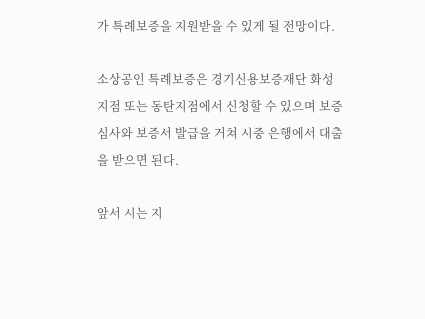가 특례보증을 지원받을 수 있게 될 전망이다.

소상공인 특례보증은 경기신용보증재단 화성지점 또는 동탄지점에서 신청할 수 있으며 보증심사와 보증서 발급을 거쳐 시중 은행에서 대출을 받으면 된다.

앞서 시는 지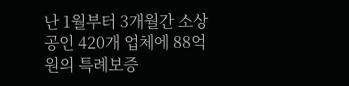난 1월부터 3개월간 소상공인 420개 업체에 88억 원의 특례보증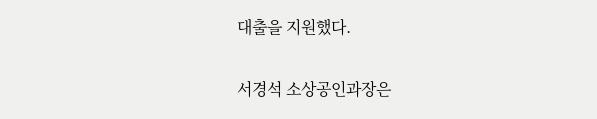대출을 지원했다.

서경석 소상공인과장은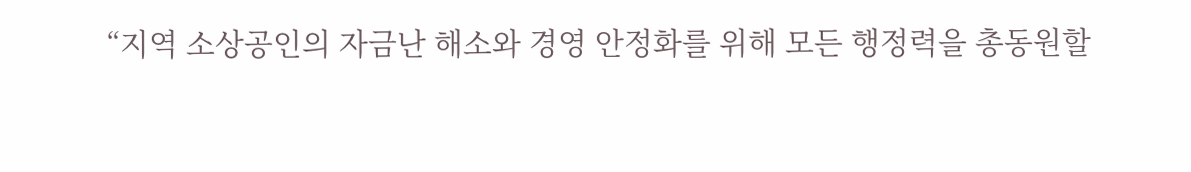“지역 소상공인의 자금난 해소와 경영 안정화를 위해 모든 행정력을 총동원할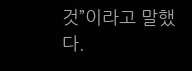것”이라고 말했다.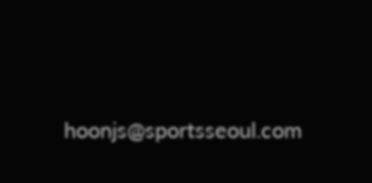hoonjs@sportsseoul.com